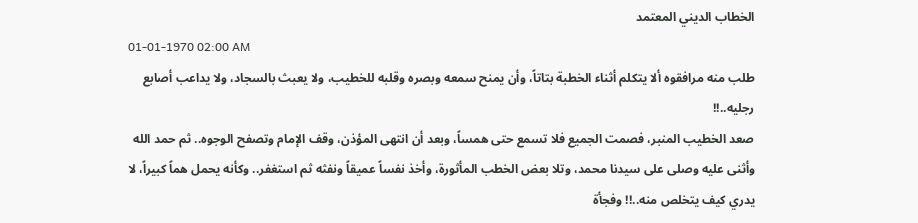الخطاب الديني المعتمد
01-01-1970 02:00 AM
طلب منه مرافقوه ألا يتكلم أثناء الخطبة بتاتاً، وأن يمنح سمعه وبصره وقلبه للخطيب، ولا يعبث بالسجاد، ولا يداعب أصابع رجليه..!!
صعد الخطيب المنبر، فصمت الجميع فلا تسمع حتى همساً، وبعد أن انتهى المؤذن، وقف الإمام وتصفح الوجوه.. ثم حمد الله وأثنى عليه وصلى على سيدنا محمد، وتلا بعض الخطب المأثورة، وأخذ نفساً عميقاً ونفثه ثم استغفر.. وكأنه يحمل هماً كبيراً، لا يدري كيف يتخلص منه..!! وفجأة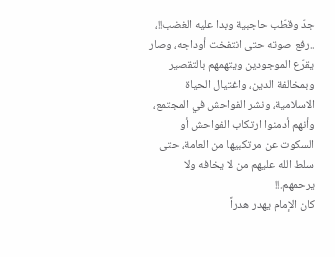جدّ وقطّب حاجبية وبدا عليه الغضب!!، ..رفع صوته حتى انتفخت أوداجه، وصار يقرّع الموجودين ويتهمهم بالتقصير وبمخالفة الدين، واغتيال الحياة الاسلامية، ونشر الفواحش في المجتمع، وأنهم أدمنوا ارتكاب الفواحش أو السكوت عن مرتكبيها من العامة، حتى سلط الله عليهم من لا يخافه ولا يرحمهم.!!
كان الإمام يهدر هدراً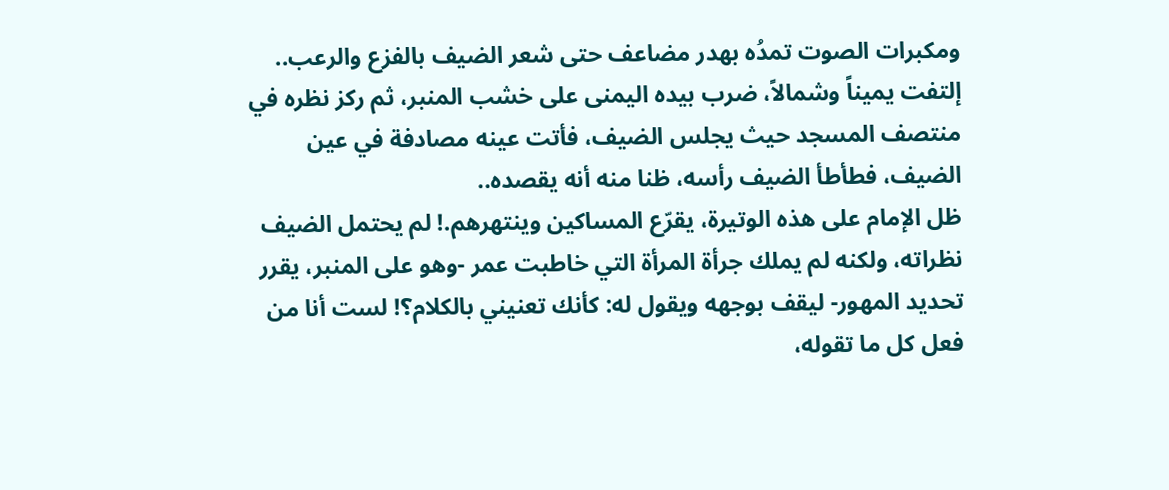ومكبرات الصوت تمدُه بهدر مضاعف حتى شعر الضيف بالفزع والرعب..
إلتفت يميناً وشمالاً، ضرب بيده اليمنى على خشب المنبر، ثم ركز نظره في منتصف المسجد حيث يجلس الضيف، فأتت عينه مصادفة في عين الضيف، فطأطأ الضيف رأسه، ظنا منه أنه يقصده..
ظل الإمام على هذه الوتيرة، يقرّع المساكين وينتهرهم.! لم يحتمل الضيف نظراته، ولكنه لم يملك جرأة المرأة التي خاطبت عمر -وهو على المنبر، يقرر تحديد المهور- ليقف بوجهه ويقول له: كأنك تعنيني بالكلام؟! لست أنا من فعل كل ما تقوله،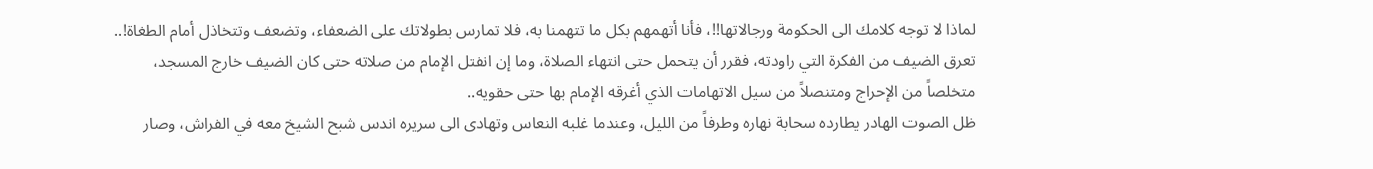لماذا لا توجه كلامك الى الحكومة ورجالاتها!!، فأنا أتهمهم بكل ما تتهمنا به، فلا تمارس بطولاتك على الضعفاء، وتضعف وتتخاذل أمام الطغاة!..
تعرق الضيف من الفكرة التي راودته، فقرر أن يتحمل حتى انتهاء الصلاة، وما إن انفتل الإمام من صلاته حتى كان الضيف خارج المسجد، متخلصاً من الإحراج ومتنصلاً من سيل الاتهامات الذي أغرقه الإمام بها حتى حقويه..
ظل الصوت الهادر يطارده سحابة نهاره وطرفاً من الليل، وعندما غلبه النعاس وتهادى الى سريره اندس شبح الشيخ معه في الفراش، وصار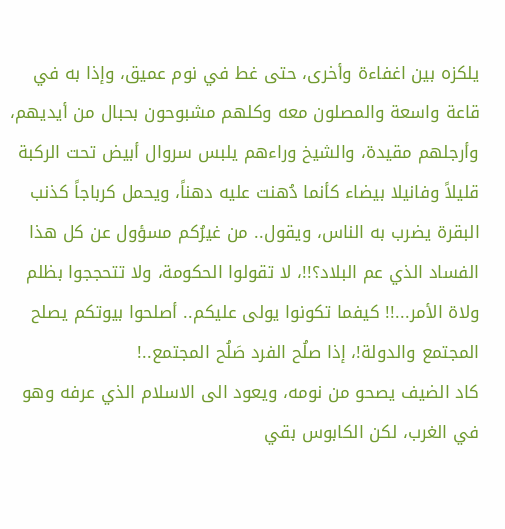يلكزه بين اغفاءة وأخرى، حتى غط في نوم عميق، وإذا به في قاعة واسعة والمصلون معه وكلهم مشبوحون بحبال من أيديهم، وأرجلهم مقيدة، والشيخ وراءهم يلبس سروال أبيض تحت الركبة قليلاً وفانيلا بيضاء كأنما دُهنت عليه دهناً، ويحمل كرباجاً كذنب البقرة يضرب به الناس، ويقول.. من غيرُكم مسؤول عن كل هذا الفساد الذي عم البلاد؟!!، لا تقولوا الحكومة، ولا تتحججوا بظلم ولاة الأمر...!! كيفما تكونوا يولى عليكم.. أصلحوا بيوتكم يصلح المجتمع والدولة!، إذا صلُح الفرد صَلُح المجتمع..!
كاد الضيف يصحو من نومه، ويعود الى الاسلام الذي عرفه وهو في الغرب، لكن الكابوس بقي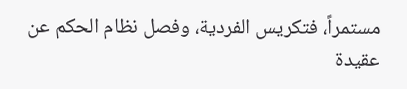مستمراً، فتكريس الفردية، وفصل نظام الحكم عن عقيدة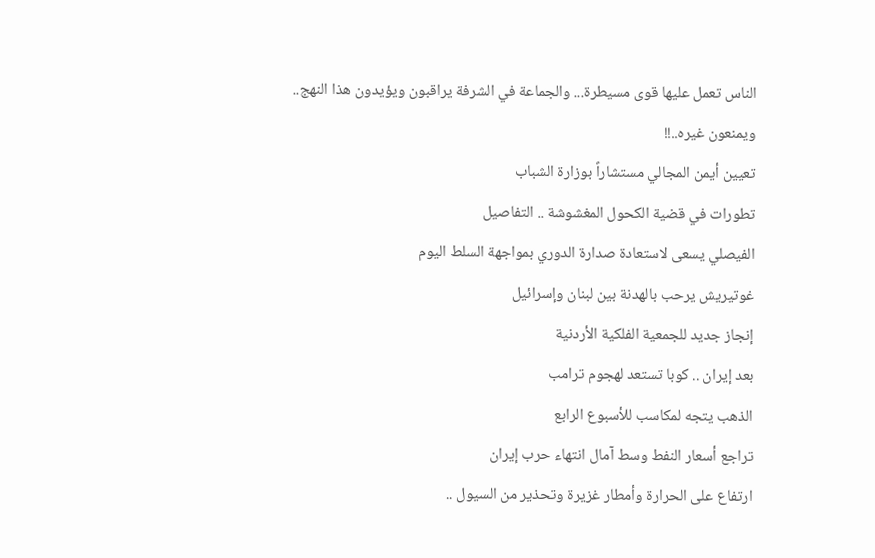الناس تعمل عليها قوى مسيطرة... والجماعة في الشرفة يراقبون ويؤيدون هذا النهج.. ويمنعون غيره..!!
تعيين أيمن المجالي مستشاراً بوزارة الشباب
تطورات في قضية الكحول المغشوشة .. التفاصيل
الفيصلي يسعى لاستعادة صدارة الدوري بمواجهة السلط اليوم
غوتيريش يرحب بالهدنة بين لبنان وإسرائيل
إنجاز جديد للجمعية الفلكية الأردنية
بعد إيران .. كوبا تستعد لهجوم ترامب
الذهب يتجه لمكاسب للأسبوع الرابع
تراجع أسعار النفط وسط آمال انتهاء حرب إيران
ارتفاع على الحرارة وأمطار غزيرة وتحذير من السيول ..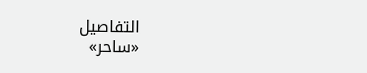التفاصيل
«ساحر»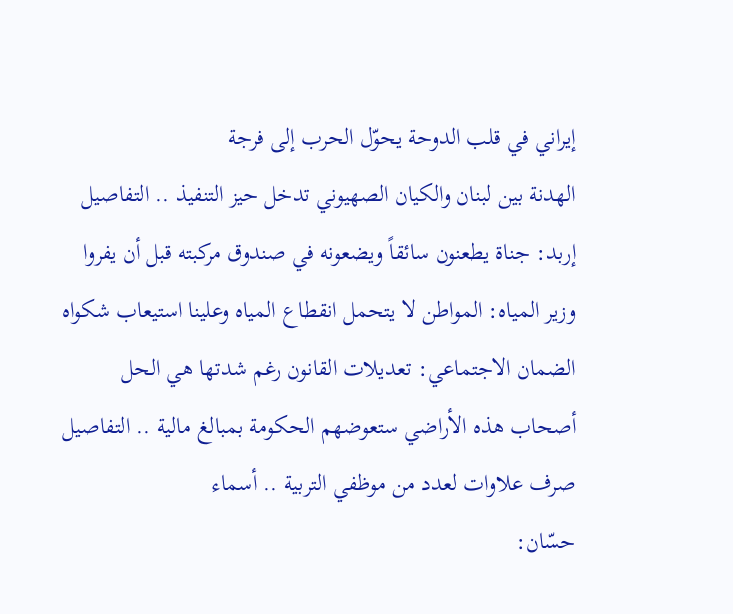إيراني في قلب الدوحة يحوّل الحرب إلى فرجة
الهدنة بين لبنان والكيان الصهيوني تدخل حيز التنفيذ .. التفاصيل
إربد: جناة يطعنون سائقاً ويضعونه في صندوق مركبته قبل أن يفروا
وزير المياه: المواطن لا يتحمل انقطاع المياه وعلينا استيعاب شكواه
الضمان الاجتماعي: تعديلات القانون رغم شدتها هي الحل
أصحاب هذه الأراضي ستعوضهم الحكومة بمبالغ مالية .. التفاصيل
صرف علاوات لعدد من موظفي التربية .. أسماء
حسّان: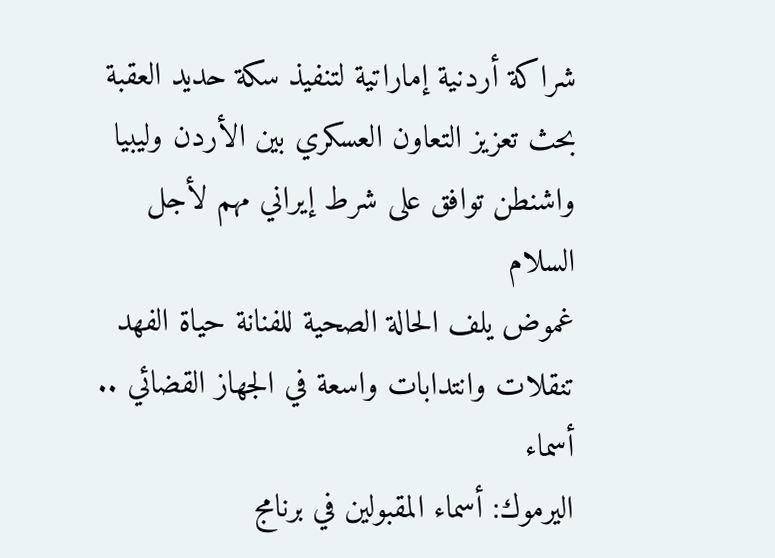شراكة أردنية إماراتية لتنفيذ سكة حديد العقبة
بحث تعزيز التعاون العسكري بين الأردن وليبيا
واشنطن توافق على شرط إيراني مهم لأجل السلام
غموض يلف الحالة الصحية للفنانة حياة الفهد
تنقلات وانتدابات واسعة في الجهاز القضائي .. أسماء
اليرموك: أسماء المقبولين في برنامج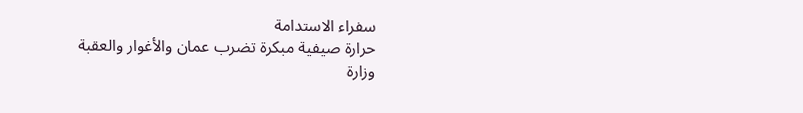سفراء الاستدامة
حرارة صيفية مبكرة تضرب عمان والأغوار والعقبة
وزارة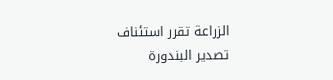الزراعة تقرر استئناف تصدير البندورة